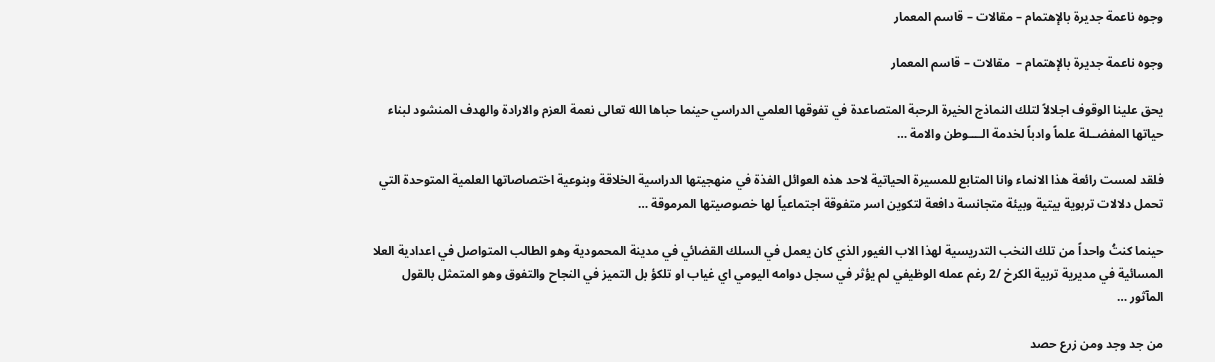وجوه ناعمة جديرة بالإهتمام – مقالات – قاسم المعمار

وجوه ناعمة جديرة بالإهتمام –  مقالات – قاسم المعمار

يحق علينا الوقوف اجلالاً لتلك النماذج الخيرة الرحبة المتصاعدة في تفوقها العلمي الدراسي حينما حباها الله تعالى نعمة العزم والارادة والهدف المنشود لبناء حياتها المفضــلة علماً وادباً لخدمة الــــوطن والامة …

فلقد لمست رائعة هذا الانماء وانا المتابع للمسيرة الحياتية لاحد هذه العوائل الفذة في منهجيتها الدراسية الخلاقة وبنوعية اختصاصاتها العلمية المتوحدة التي تحمل دلالات تربوية بيتية وبيئة متجانسة دافعة لتكوين اسر متفوقة اجتماعياً لها خصوصيتها المرموقة …

حينما كنتُ واحداً من تلك النخب التدريسية لهذا الاب الغيور الذي كان يعمل في السلك القضائي في مدينة المحمودية وهو الطالب المتواصل في اعدادية العلا المسائية في مديرية تربية الكرخ /2 رغم عمله الوظيفي لم يؤثر في سجل دوامه اليومي اي غياب او تلكؤ بل التميز في النجاح والتفوق وهو المتمثل بالقول المآثور …

من جد وجد ومن زرع حصد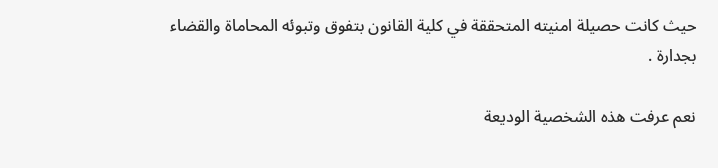حيث كانت حصيلة امنيته المتحققة في كلية القانون بتفوق وتبوئه المحاماة والقضاء بجدارة .

نعم عرفت هذه الشخصية الوديعة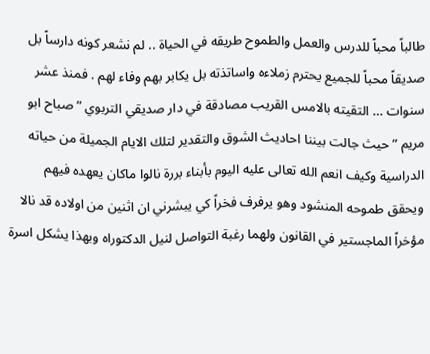طالباً محباً للدرس والعمل والطموح طريقه في الحياة .. لم نشعر كونه دارساً بل صديقاً محباً للجميع يحترم زملاءه واساتذته بل يكابر بهم وفاء لهم . فمنذ عشر سنوات … التقيته بالامس القريب مصادقة في دار صديقي التربوي ” صباح ابو مريم ” حيث جالت بيننا احاديث الشوق والتقدير لتلك الايام الجميلة من حياته الدراسية وكيف انعم الله تعالى عليه اليوم بأبناء بررة نالوا ماكان يعهده فيهم ويحقق طموحه المنشود وهو يرفرف فخراً كي يبشرني ان اثنين من اولاده قد نالا مؤخراً الماجستير في القانون ولهما رغبة التواصل لنيل الدكتوراه وبهذا يشكل اسرة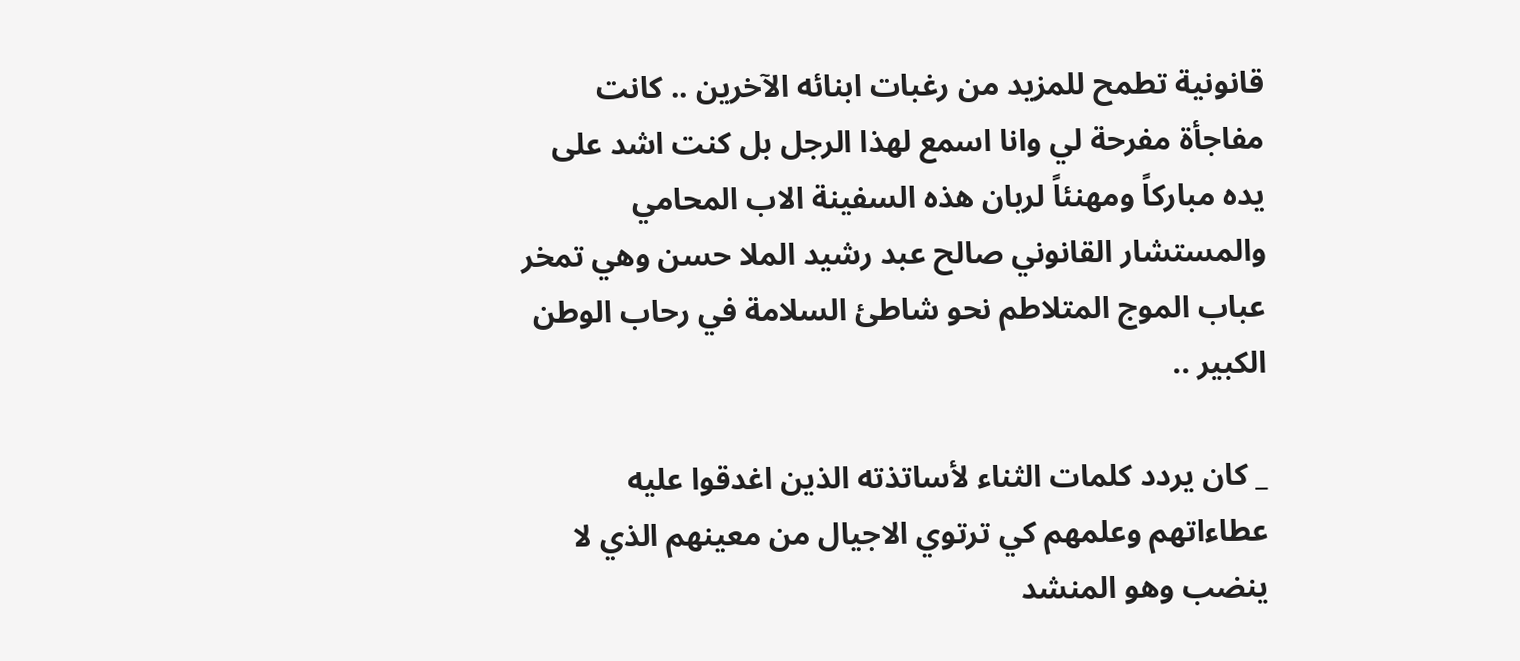قانونية تطمح للمزيد من رغبات ابنائه الآخرين .. كانت مفاجأة مفرحة لي وانا اسمع لهذا الرجل بل كنت اشد على يده مباركاً ومهنئاً لربان هذه السفينة الاب المحامي والمستشار القانوني صالح عبد رشيد الملا حسن وهي تمخر عباب الموج المتلاطم نحو شاطئ السلامة في رحاب الوطن الكبير ..

_ كان يردد كلمات الثناء لأساتذته الذين اغدقوا عليه عطاءاتهم وعلمهم كي ترتوي الاجيال من معينهم الذي لا ينضب وهو المنشد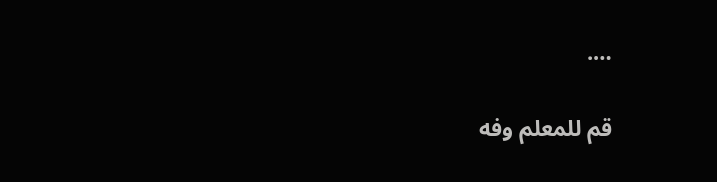….

قم للمعلم وفه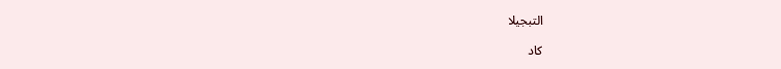التبجيلا

كاد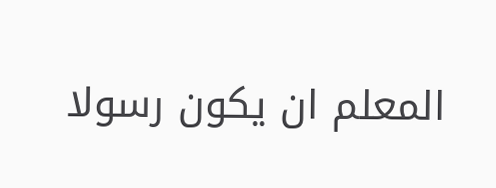المعلم ان يكون رسولا